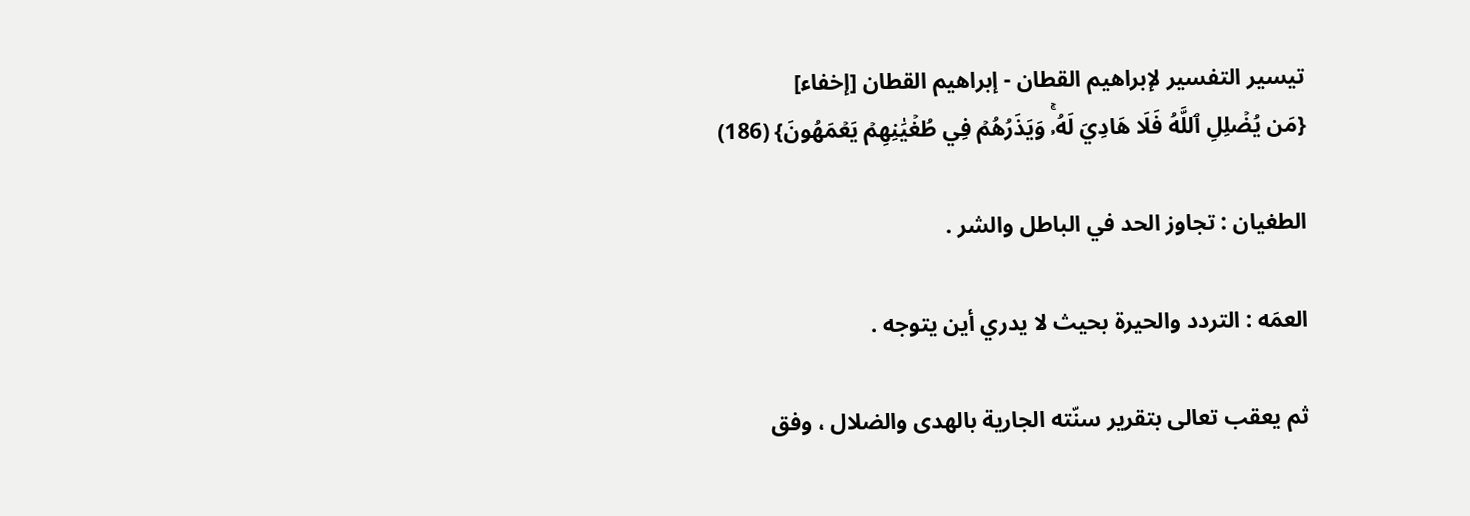تيسير التفسير لإبراهيم القطان - إبراهيم القطان [إخفاء]
{مَن يُضۡلِلِ ٱللَّهُ فَلَا هَادِيَ لَهُۥۚ وَيَذَرُهُمۡ فِي طُغۡيَٰنِهِمۡ يَعۡمَهُونَ} (186)

الطغيان : تجاوز الحد في الباطل والشر .

العمَه : التردد والحيرة بحيث لا يدري أين يتوجه .

ثم يعقب تعالى بتقرير سنّته الجارية بالهدى والضلال ، وفق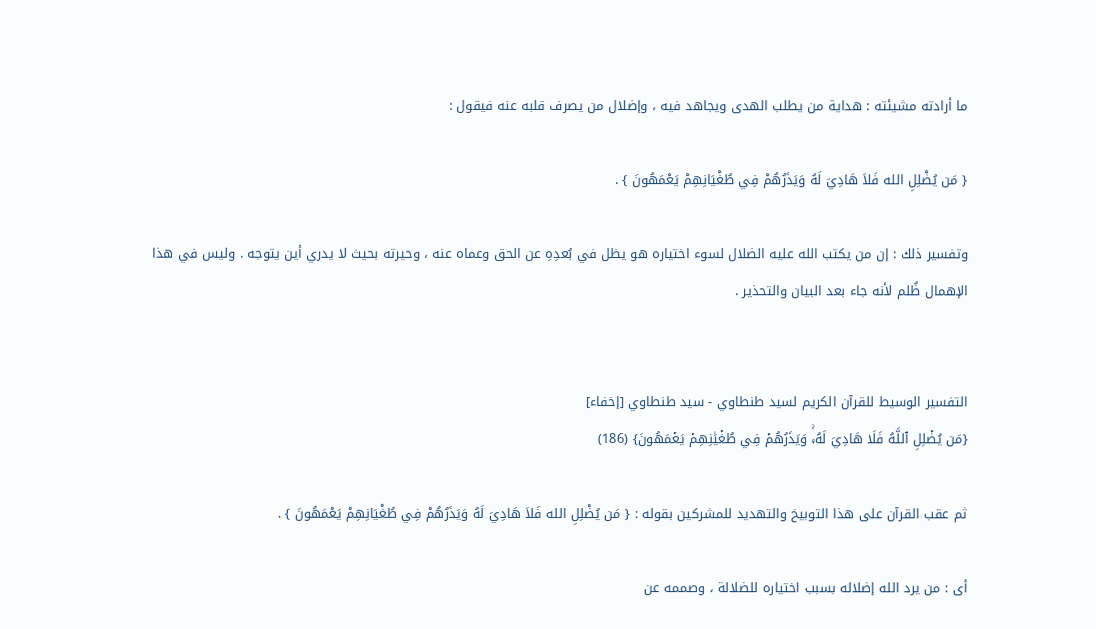ما أرادته مشيئته : هداية من يطلب الهدى ويجاهد فيه ، وإضلال من يصرف قلبه عنه فيقول :

{ مَن يُضْلِلِ الله فَلاَ هَادِيَ لَهُ وَيَذَرُهُمْ فِي طُغْيَانِهِمْ يَعْمَهُونَ } .

وتفسير ذلك : إن من يكتب الله عليه الضلال لسوء اختياره هو يظل في بُعدِهِ عن الحق وعماه عنه ، وحيرته بحيث لا يدري أين يتوجه . وليس في هذا الإهمال ظُلم لأنه جاء بعد البيان والتحذير .


التفسير الوسيط للقرآن الكريم لسيد طنطاوي - سيد طنطاوي [إخفاء]
{مَن يُضۡلِلِ ٱللَّهُ فَلَا هَادِيَ لَهُۥۚ وَيَذَرُهُمۡ فِي طُغۡيَٰنِهِمۡ يَعۡمَهُونَ} (186)

ثم عقب القرآن على هذا التوبيخ والتهديد للمشركين بقوله : { مَن يُضْلِلِ الله فَلاَ هَادِيَ لَهُ وَيَذَرُهُمْ فِي طُغْيَانِهِمْ يَعْمَهُونَ } .

أى : من يرد الله إضلاله بسبب اختياره للضلالة ، وصممه عن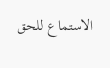الاستماع للحق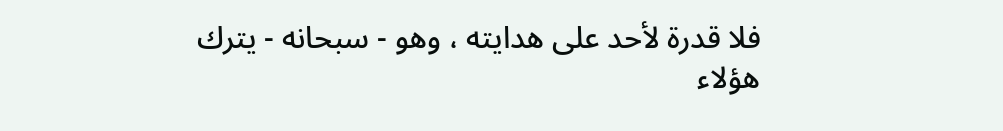فلا قدرة لأحد على هدايته ، وهو - سبحانه - يترك هؤلاء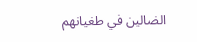الضالين في طغيانهم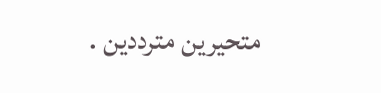متحيرين مترددين .